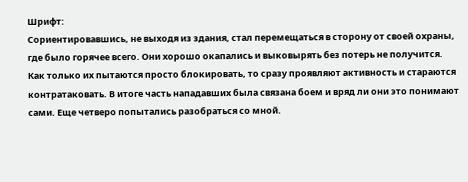Шрифт:
Сориентировавшись, не выходя из здания, стал перемещаться в сторону от своей охраны, где было горячее всего. Они хорошо окапались и выковырять без потерь не получится. Как только их пытаются просто блокировать, то сразу проявляют активность и стараются контратаковать. В итоге часть нападавших была связана боем и вряд ли они это понимают сами. Еще четверо попытались разобраться со мной.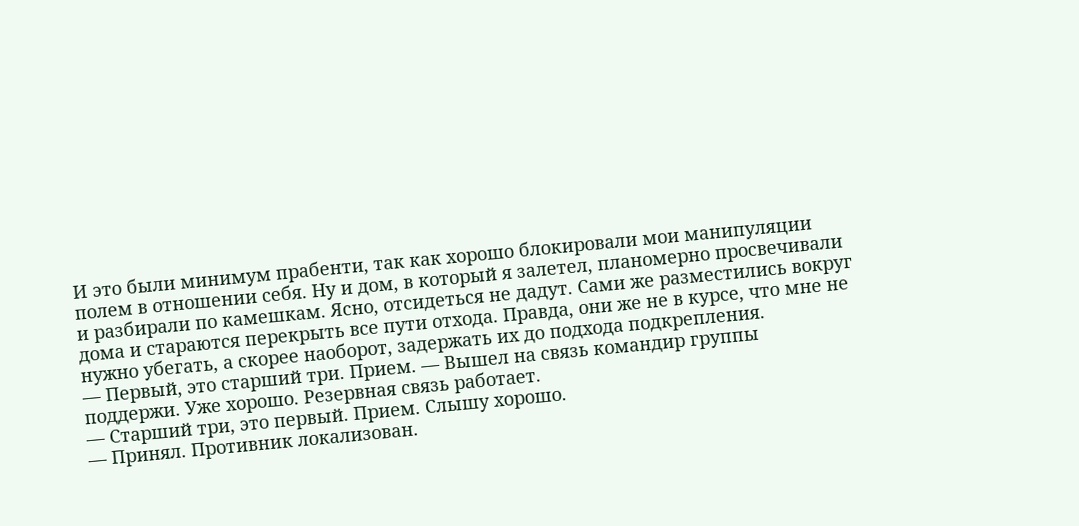И это были минимум прабенти, так как хорошо блокировали мои манипуляции полем в отношении себя. Ну и дом, в который я залетел, планомерно просвечивали и разбирали по камешкам. Ясно, отсидеться не дадут. Сами же разместились вокруг дома и стараются перекрыть все пути отхода. Правда, они же не в курсе, что мне не нужно убегать, а скорее наоборот, задержать их до подхода подкрепления.
— Первый, это старший три. Прием. — Вышел на связь командир группы поддержи. Уже хорошо. Резервная связь работает.
— Старший три, это первый. Прием. Слышу хорошо.
— Принял. Противник локализован.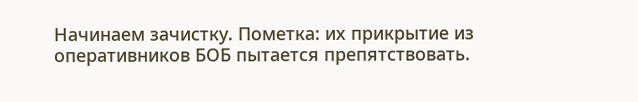Начинаем зачистку. Пометка: их прикрытие из оперативников БОБ пытается препятствовать.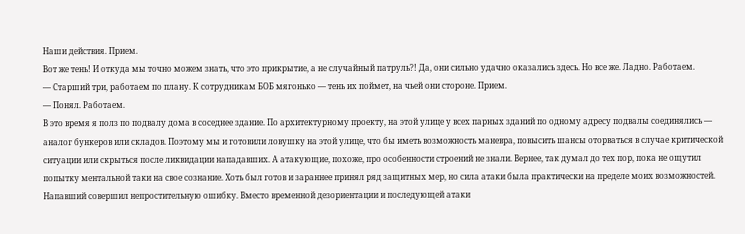Наши действия. Прием.
Вот же тень! И откуда мы точно можем знать, что это прикрытие, а не случайный патруль?! Да, они сильно удачно оказались здесь. Но все же. Ладно. Работаем.
— Старший три, работаем по плану. К сотрудникам БОБ мягонько — тень их поймет, на чьей они стороне. Прием.
— Понял. Работаем.
В это время я полз по подвалу дома в соседнее здание. По архитектурному проекту, на этой улице у всех парных зданий по одному адресу подвалы соединялись — аналог бункеров или складов. Поэтому мы и готовили ловушку на этой улице, что бы иметь возможность маневра, повысить шансы оторваться в случае критической ситуации или скрыться после ликвидации нападавших. А атакующие, похоже, про особенности строений не знали. Вернее, так думал до тех пор, пока не ощутил попытку ментальной таки на свое сознание. Хоть был готов и зараннее принял ряд защитных мер, но сила атаки была практически на пределе моих возможностей. Напавший совершил непростительную ошибку. Вместо временной дезориентации и последующей атаки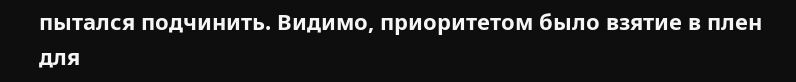пытался подчинить. Видимо, приоритетом было взятие в плен для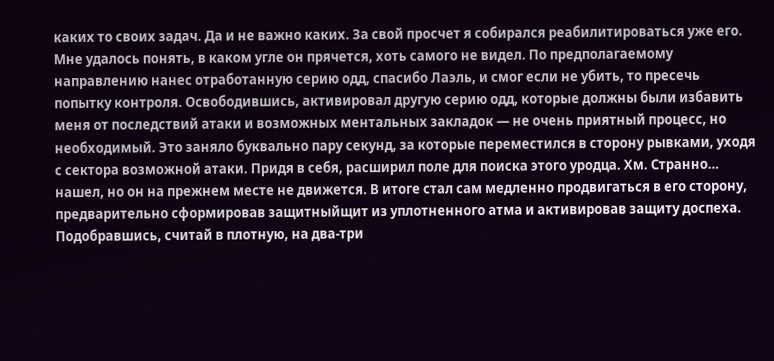каких то своих задач. Да и не важно каких. За свой просчет я собирался реабилитироваться уже его. Мне удалось понять, в каком угле он прячется, хоть самого не видел. По предполагаемому направлению нанес отработанную серию одд, спасибо Лаэль, и смог если не убить, то пресечь попытку контроля. Освободившись, активировал другую серию одд, которые должны были избавить меня от последствий атаки и возможных ментальных закладок — не очень приятный процесс, но необходимый. Это заняло буквально пару секунд, за которые переместился в сторону рывками, уходя с сектора возможной атаки. Придя в себя, расширил поле для поиска этого уродца. Хм. Странно… нашел, но он на прежнем месте не движется. В итоге стал сам медленно продвигаться в его сторону, предварительно сформировав защитныйщит из уплотненного атма и активировав защиту доспеха. Подобравшись, считай в плотную, на два-три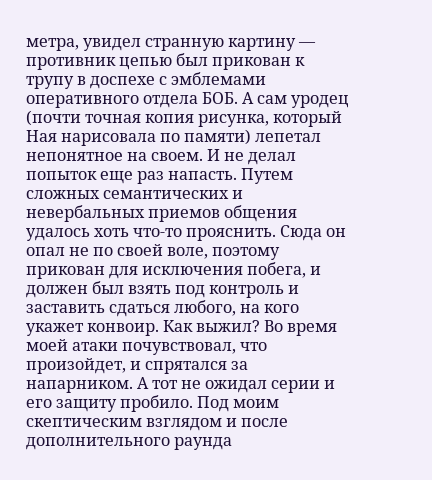метра, увидел странную картину — противник цепью был прикован к трупу в доспехе с эмблемами оперативного отдела БОБ. А сам уродец (почти точная копия рисунка, который Ная нарисовала по памяти) лепетал непонятное на своем. И не делал попыток еще раз напасть. Путем сложных семантических и невербальных приемов общения удалось хоть что-то прояснить. Сюда он опал не по своей воле, поэтому прикован для исключения побега, и должен был взять под контроль и заставить сдаться любого, на кого укажет конвоир. Как выжил? Во время моей атаки почувствовал, что произойдет, и спрятался за напарником. А тот не ожидал серии и его защиту пробило. Под моим скептическим взглядом и после дополнительного раунда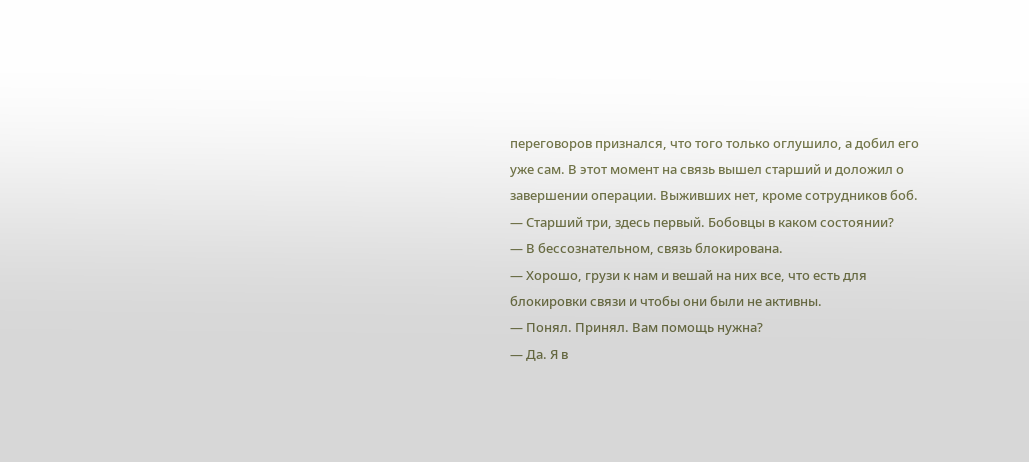переговоров признался, что того только оглушило, а добил его уже сам. В этот момент на связь вышел старший и доложил о завершении операции. Выживших нет, кроме сотрудников боб.
— Старший три, здесь первый. Бобовцы в каком состоянии?
— В бессознательном, связь блокирована.
— Хорошо, грузи к нам и вешай на них все, что есть для блокировки связи и чтобы они были не активны.
— Понял. Принял. Вам помощь нужна?
— Да. Я в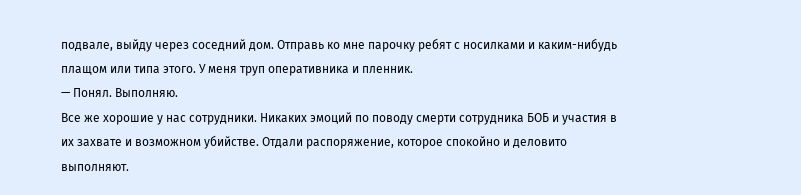подвале, выйду через соседний дом. Отправь ко мне парочку ребят с носилками и каким-нибудь плащом или типа этого. У меня труп оперативника и пленник.
— Понял. Выполняю.
Все же хорошие у нас сотрудники. Никаких эмоций по поводу смерти сотрудника БОБ и участия в их захвате и возможном убийстве. Отдали распоряжение, которое спокойно и деловито выполняют.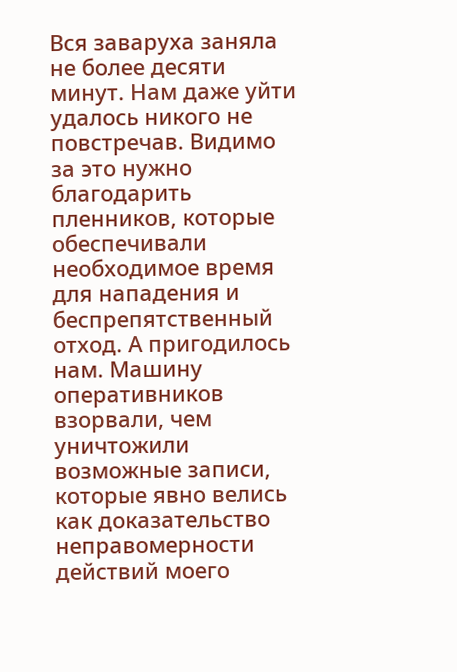Вся заваруха заняла не более десяти минут. Нам даже уйти удалось никого не повстречав. Видимо за это нужно благодарить пленников, которые обеспечивали необходимое время для нападения и беспрепятственный отход. А пригодилось нам. Машину оперативников взорвали, чем уничтожили возможные записи, которые явно велись как доказательство неправомерности действий моего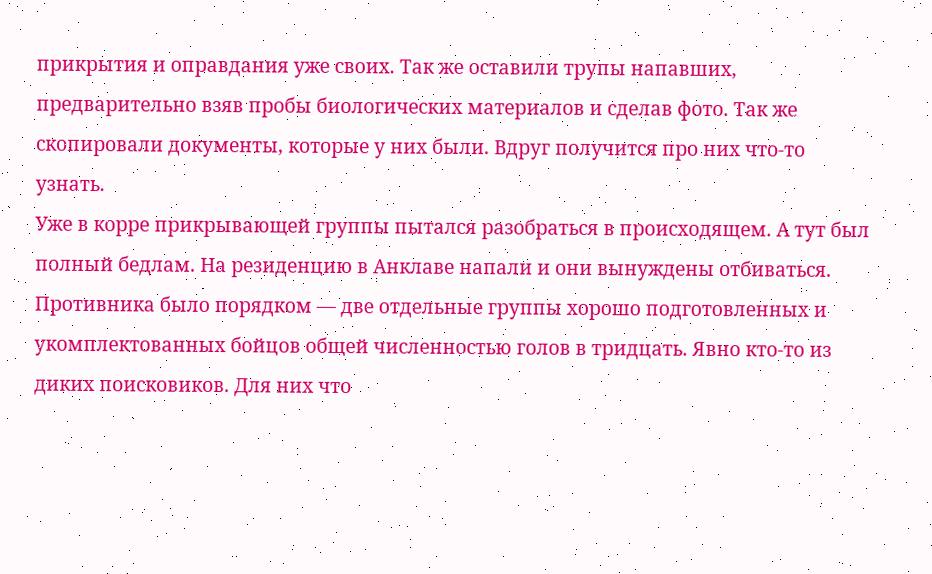прикрытия и оправдания уже своих. Так же оставили трупы напавших, предварительно взяв пробы биологических материалов и сделав фото. Так же скопировали документы, которые у них были. Вдруг получится про них что-то узнать.
Уже в корре прикрывающей группы пытался разобраться в происходящем. А тут был полный бедлам. На резиденцию в Анклаве напали и они вынуждены отбиваться. Противника было порядком — две отдельные группы хорошо подготовленных и укомплектованных бойцов общей численностью голов в тридцать. Явно кто-то из диких поисковиков. Для них что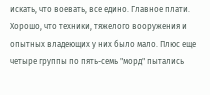искать, что воевать, все едино. Главное плати. Хорошо, что техники, тяжелого вооружения и опытных владеющих у них было мало. Плюс еще четыре группы по пять-семь "морд" пытались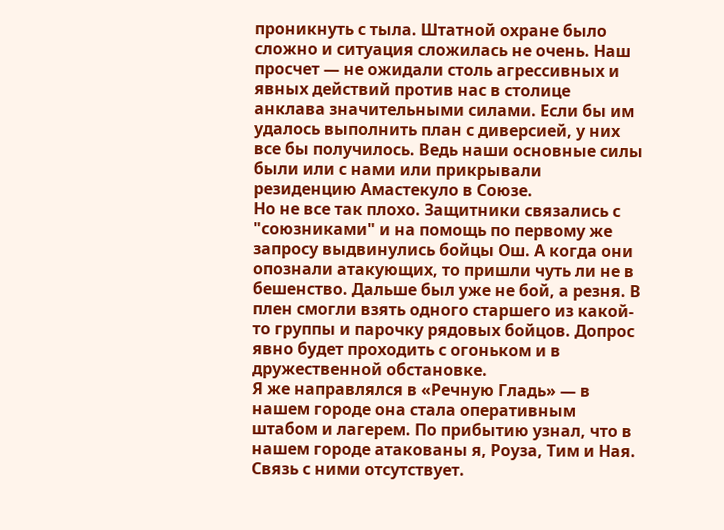проникнуть с тыла. Штатной охране было сложно и ситуация сложилась не очень. Наш просчет — не ожидали столь агрессивных и явных действий против нас в столице анклава значительными силами. Если бы им удалось выполнить план с диверсией, у них все бы получилось. Ведь наши основные силы были или с нами или прикрывали резиденцию Амастекуло в Союзе.
Но не все так плохо. Защитники связались с "союзниками" и на помощь по первому же запросу выдвинулись бойцы Ош. А когда они опознали атакующих, то пришли чуть ли не в бешенство. Дальше был уже не бой, а резня. В плен смогли взять одного старшего из какой-то группы и парочку рядовых бойцов. Допрос явно будет проходить с огоньком и в дружественной обстановке.
Я же направлялся в «Речную Гладь» — в нашем городе она стала оперативным штабом и лагерем. По прибытию узнал, что в нашем городе атакованы я, Роуза, Тим и Ная. Связь с ними отсутствует.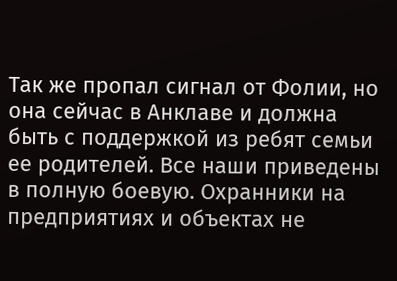Так же пропал сигнал от Фолии, но она сейчас в Анклаве и должна быть с поддержкой из ребят семьи ее родителей. Все наши приведены в полную боевую. Охранники на предприятиях и объектах не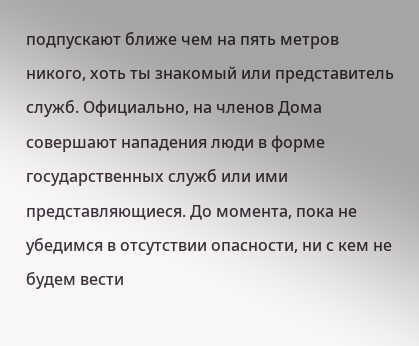подпускают ближе чем на пять метров никого, хоть ты знакомый или представитель служб. Официально, на членов Дома совершают нападения люди в форме государственных служб или ими представляющиеся. До момента, пока не убедимся в отсутствии опасности, ни с кем не будем вести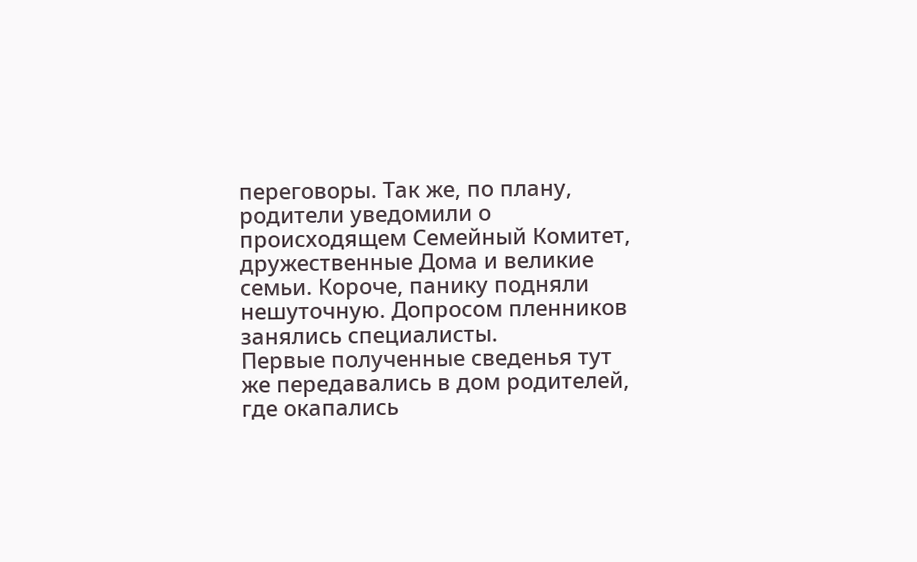переговоры. Так же, по плану, родители уведомили о происходящем Семейный Комитет, дружественные Дома и великие семьи. Короче, панику подняли нешуточную. Допросом пленников занялись специалисты.
Первые полученные сведенья тут же передавались в дом родителей, где окапались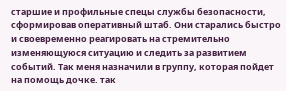старшие и профильные спецы службы безопасности, сформировав оперативный штаб. Они старались быстро и своевременно реагировать на стремительно изменяющуюся ситуацию и следить за развитием событий. Так меня назначили в группу, которая пойдет на помощь дочке. так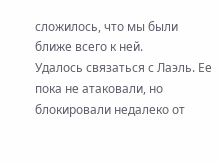сложилось, что мы были ближе всего к ней.
Удалось связаться с Лаэль. Ее пока не атаковали, но блокировали недалеко от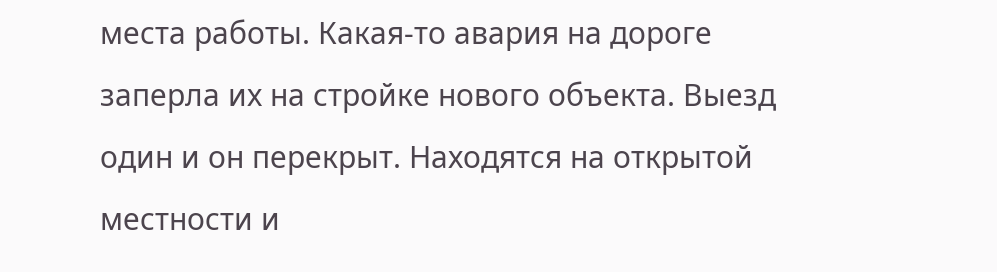места работы. Какая-то авария на дороге заперла их на стройке нового объекта. Выезд один и он перекрыт. Находятся на открытой местности и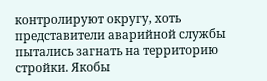контролируют округу, хоть представители аварийной службы пытались загнать на территорию стройки. Якобы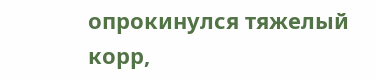опрокинулся тяжелый корр,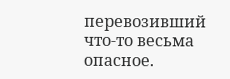перевозивший что-то весьма опасное.